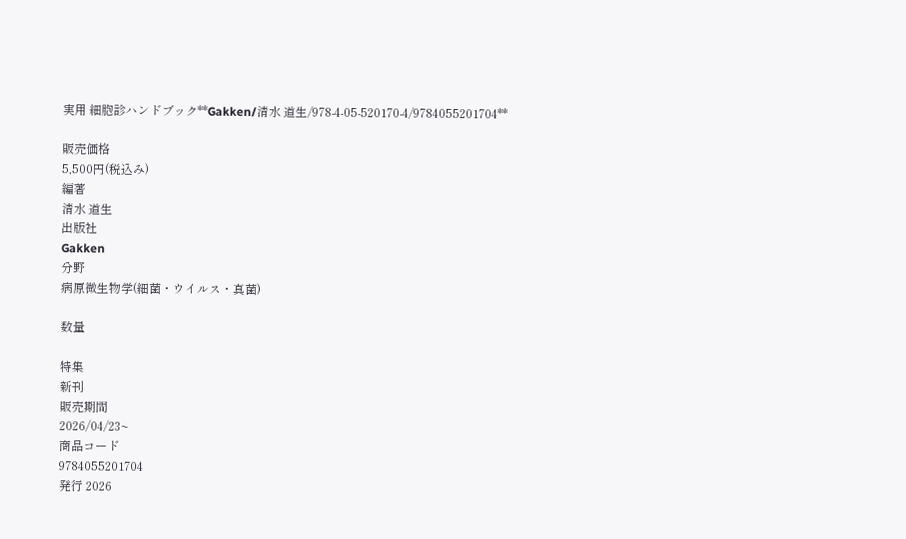実用 細胞診ハンドブック**Gakken/清水 道生/978-4-05-520170-4/9784055201704**

販売価格
5,500円(税込み)
編著
清水 道生
出版社
Gakken
分野
病原微生物学(細菌・ウイルス・真菌)

数量

特集
新刊
販売期間
2026/04/23~
商品コード
9784055201704
発行 2026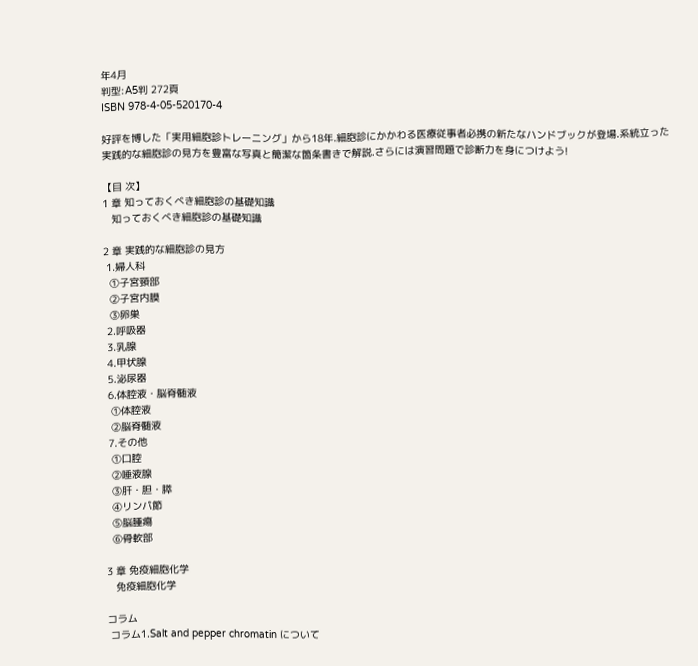年4月
判型:A5判 272頁
ISBN 978-4-05-520170-4

好評を博した「実用細胞診トレーニング」から18年.細胞診にかかわる医療従事者必携の新たなハンドブックが登場.系統立った実践的な細胞診の見方を豊富な写真と簡潔な箇条書きで解説.さらには演習問題で診断力を身につけよう!

【目 次】
1 章 知っておくべき細胞診の基礎知識
   知っておくべき細胞診の基礎知識

2 章 実践的な細胞診の見方
 1.婦人科
  ①子宮頸部
  ②子宮内膜
  ③卵巣
 2.呼吸器
 3.乳腺
 4.甲状腺
 5.泌尿器
 6.体腔液・脳脊髄液
  ①体腔液
  ②脳脊髄液
 7.その他
  ①口腔
  ②唾液腺
  ③肝・胆・膵
  ④リンパ節
  ⑤脳腫瘍
  ⑥骨軟部

3 章 免疫細胞化学
   免疫細胞化学

コラム
 コラム1.Salt and pepper chromatin について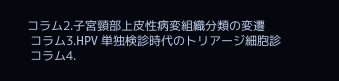コラム2.子宮頸部上皮性病変組織分類の変遷
 コラム3.HPV 単独検診時代のトリアージ細胞診
 コラム4.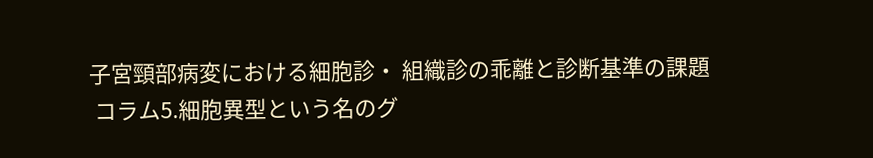子宮頸部病変における細胞診・ 組織診の乖離と診断基準の課題
 コラム5.細胞異型という名のグ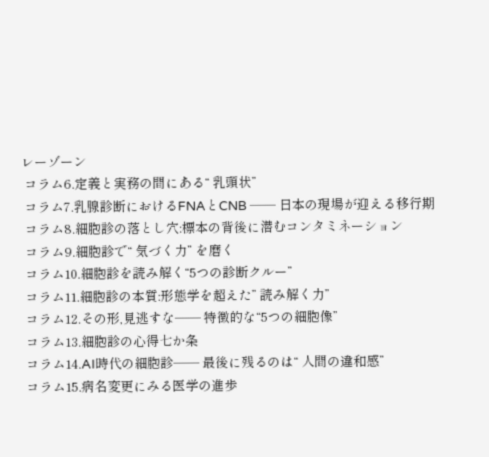レーゾーン
 コラム6.定義と実務の間にある“ 乳頭状”
 コラム7.乳腺診断におけるFNAとCNB ── 日本の現場が迎える移行期
 コラム8.細胞診の落とし穴:標本の背後に潜むコンタミネーション
 コラム9.細胞診で“ 気づく力” を磨く
 コラム10.細胞診を読み解く“5つの診断クルー”
 コラム11.細胞診の本質:形態学を超えた” 読み解く力”
 コラム12.その形,見逃すな── 特徴的な“5つの細胞像”
 コラム13.細胞診の心得七か条
 コラム14.AI時代の細胞診── 最後に残るのは“ 人間の違和感”
 コラム15.病名変更にみる医学の進歩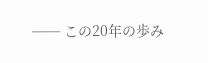── この20年の歩み